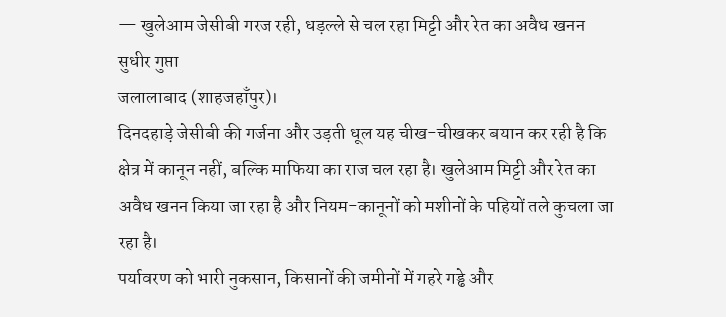— खुलेआम जेसीबी गरज रही, धड़ल्ले से चल रहा मिट्टी और रेत का अवैध खनन
सुधीर गुप्ता
जलालाबाद (शाहजहाँपुर)।
दिनदहाड़े जेसीबी की गर्जना और उड़ती धूल यह चीख-चीखकर बयान कर रही है कि क्षेत्र में कानून नहीं, बल्कि माफिया का राज चल रहा है। खुलेआम मिट्टी और रेत का अवैध खनन किया जा रहा है और नियम-कानूनों को मशीनों के पहियों तले कुचला जा रहा है।
पर्यावरण को भारी नुकसान, किसानों की जमीनों में गहरे गड्ढे और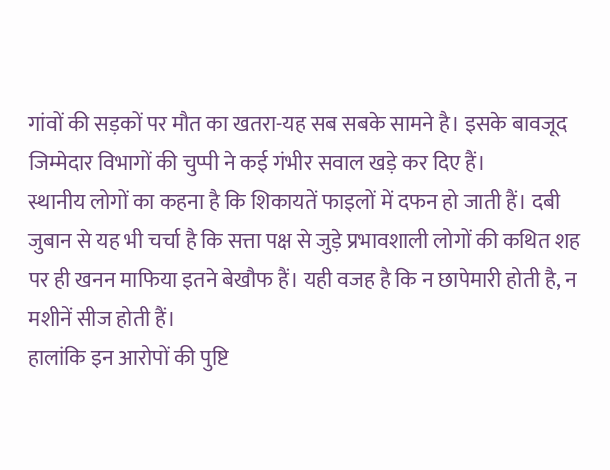गांवों की सड़कों पर मौत का खतरा-यह सब सबके सामने है। इसके बावजूद जिम्मेदार विभागों की चुप्पी ने कई गंभीर सवाल खड़े कर दिए हैं।
स्थानीय लोगों का कहना है कि शिकायतें फाइलों में दफन हो जाती हैं। दबी जुबान से यह भी चर्चा है कि सत्ता पक्ष से जुड़े प्रभावशाली लोगों की कथित शह पर ही खनन माफिया इतने बेखौफ हैं। यही वजह है कि न छापेमारी होती है, न मशीनें सीज होती हैं।
हालांकि इन आरोपों की पुष्टि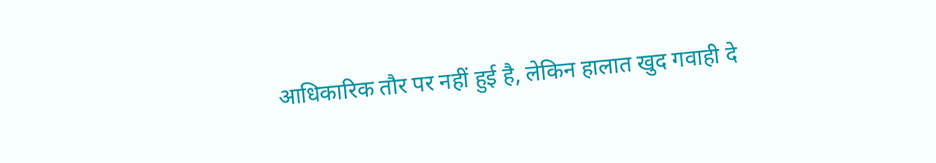आधिकारिक तौर पर नहीं हुई है, लेकिन हालात खुद गवाही दे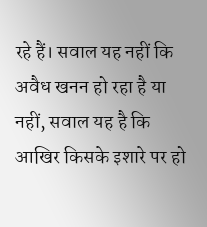रहे हैं। सवाल यह नहीं कि अवैध खनन हो रहा है या नहीं, सवाल यह है कि आखिर किसके इशारे पर हो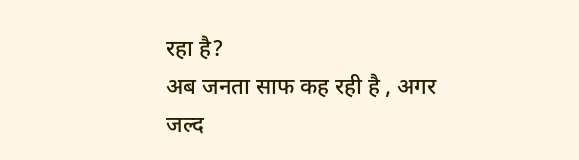रहा है?
अब जनता साफ कह रही है , अगर जल्द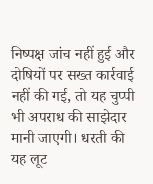निष्पक्ष जांच नहीं हुई और दोषियों पर सख्त कार्रवाई नहीं की गई, तो यह चुप्पी भी अपराध की साझेदार मानी जाएगी। धरती की यह लूट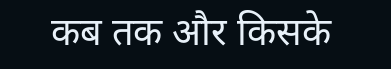कब तक और किसके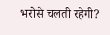भरोसे चलती रहेगी?